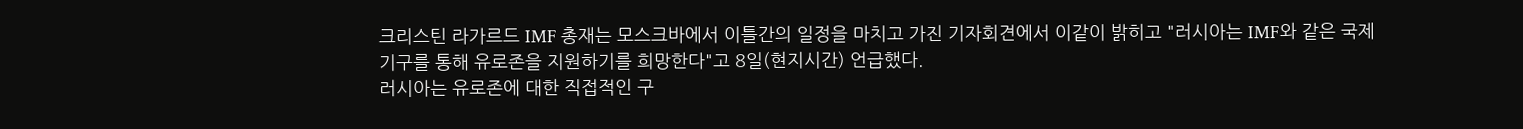크리스틴 라가르드 IMF 총재는 모스크바에서 이틀간의 일정을 마치고 가진 기자회견에서 이같이 밝히고 "러시아는 IMF와 같은 국제기구를 통해 유로존을 지원하기를 희망한다"고 8일(현지시간) 언급했다.
러시아는 유로존에 대한 직접적인 구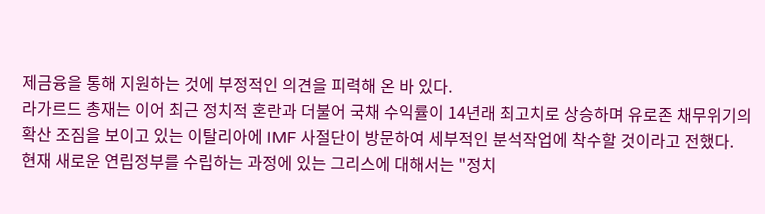제금융을 통해 지원하는 것에 부정적인 의견을 피력해 온 바 있다.
라가르드 총재는 이어 최근 정치적 혼란과 더불어 국채 수익률이 14년래 최고치로 상승하며 유로존 채무위기의 확산 조짐을 보이고 있는 이탈리아에 IMF 사절단이 방문하여 세부적인 분석작업에 착수할 것이라고 전했다.
현재 새로운 연립정부를 수립하는 과정에 있는 그리스에 대해서는 "정치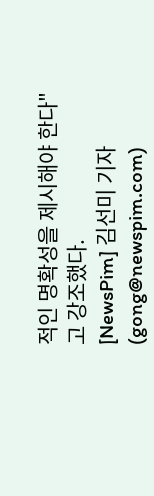적인 명확성을 제시해야 한다"고 강조했다.
[NewsPim] 김선미 기자 (gong@newspim.com)